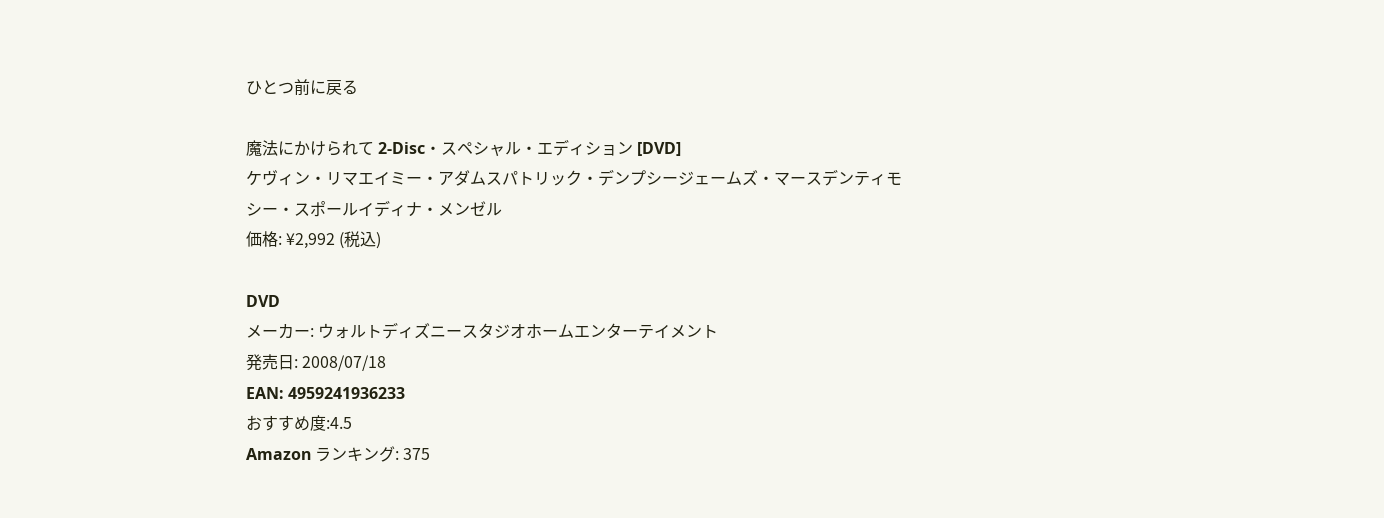ひとつ前に戻る

魔法にかけられて 2-Disc・スペシャル・エディション [DVD]
ケヴィン・リマエイミー・アダムスパトリック・デンプシージェームズ・マースデンティモシー・スポールイディナ・メンゼル
価格: ¥2,992 (税込)

DVD
メーカー: ウォルトディズニースタジオホームエンターテイメント
発売日: 2008/07/18
EAN: 4959241936233
おすすめ度:4.5
Amazon ランキング: 375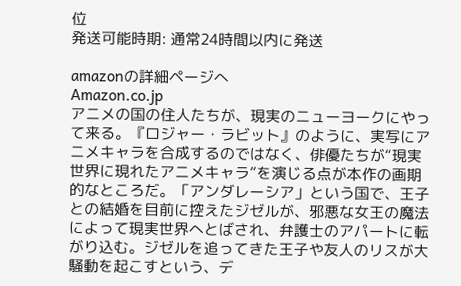位
発送可能時期: 通常24時間以内に発送

amazonの詳細ページへ
Amazon.co.jp
アニメの国の住人たちが、現実のニューヨークにやって来る。『ロジャー・ラビット』のように、実写にアニメキャラを合成するのではなく、俳優たちが“現実世界に現れたアニメキャラ”を演じる点が本作の画期的なところだ。「アンダレーシア」という国で、王子との結婚を目前に控えたジゼルが、邪悪な女王の魔法によって現実世界へとばされ、弁護士のアパートに転がり込む。ジゼルを追ってきた王子や友人のリスが大騒動を起こすという、デ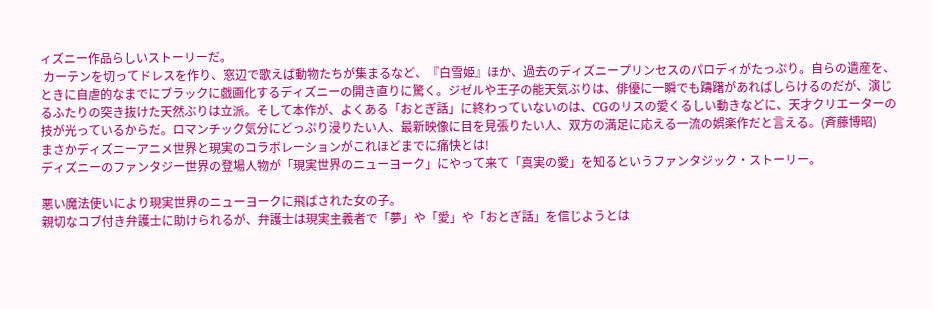ィズニー作品らしいストーリーだ。
 カーテンを切ってドレスを作り、窓辺で歌えば動物たちが集まるなど、『白雪姫』ほか、過去のディズニープリンセスのパロディがたっぷり。自らの遺産を、ときに自虐的なまでにブラックに戯画化するディズニーの開き直りに驚く。ジゼルや王子の能天気ぶりは、俳優に一瞬でも躊躇があればしらけるのだが、演じるふたりの突き抜けた天然ぶりは立派。そして本作が、よくある「おとぎ話」に終わっていないのは、CGのリスの愛くるしい動きなどに、天才クリエーターの技が光っているからだ。ロマンチック気分にどっぷり浸りたい人、最新映像に目を見張りたい人、双方の満足に応える一流の娯楽作だと言える。(斉藤博昭)
まさかディズニーアニメ世界と現実のコラボレーションがこれほどまでに痛快とは!
ディズニーのファンタジー世界の登場人物が「現実世界のニューヨーク」にやって来て「真実の愛」を知るというファンタジック・ストーリー。

悪い魔法使いにより現実世界のニューヨークに飛ばされた女の子。
親切なコブ付き弁護士に助けられるが、弁護士は現実主義者で「夢」や「愛」や「おとぎ話」を信じようとは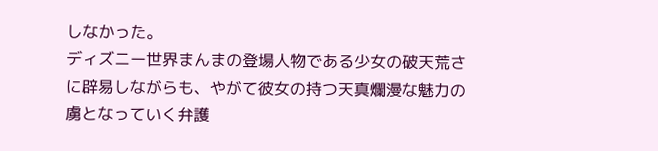しなかった。
ディズニー世界まんまの登場人物である少女の破天荒さに辟易しながらも、やがて彼女の持つ天真爛漫な魅力の虜となっていく弁護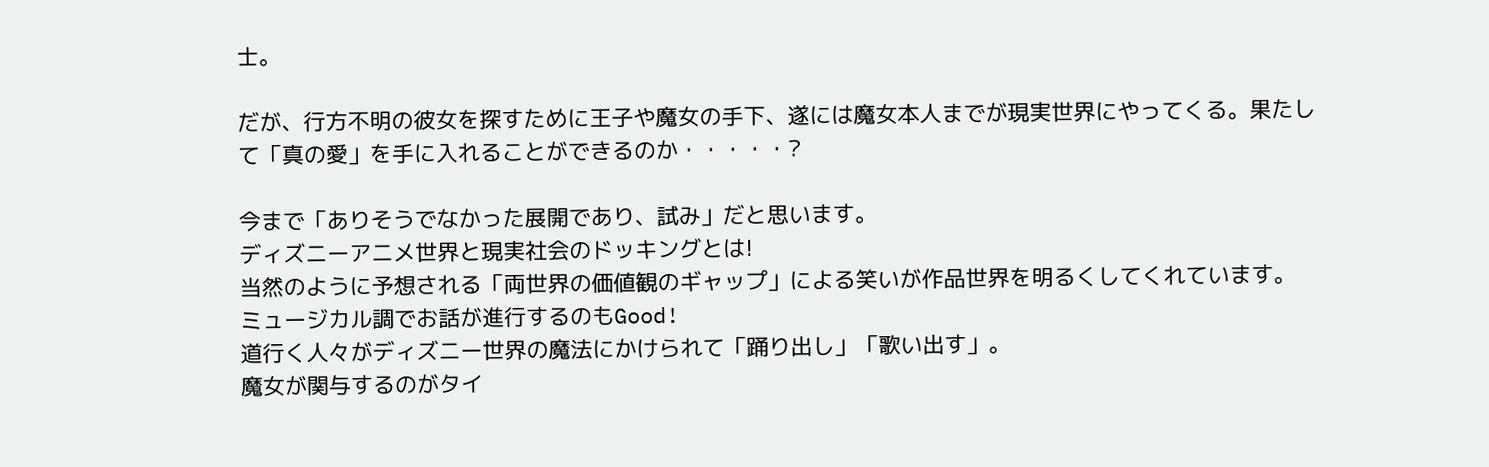士。

だが、行方不明の彼女を探すために王子や魔女の手下、遂には魔女本人までが現実世界にやってくる。果たして「真の愛」を手に入れることができるのか・・・・・?

今まで「ありそうでなかった展開であり、試み」だと思います。
ディズニーアニメ世界と現実社会のドッキングとは!
当然のように予想される「両世界の価値観のギャップ」による笑いが作品世界を明るくしてくれています。
ミュージカル調でお話が進行するのもGood!
道行く人々がディズニー世界の魔法にかけられて「踊り出し」「歌い出す」。
魔女が関与するのがタイ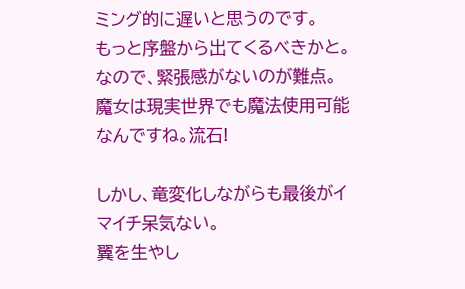ミング的に遅いと思うのです。
もっと序盤から出てくるべきかと。なので、緊張感がないのが難点。
魔女は現実世界でも魔法使用可能なんですね。流石!

しかし、竜変化しながらも最後がイマイチ呆気ない。
翼を生やし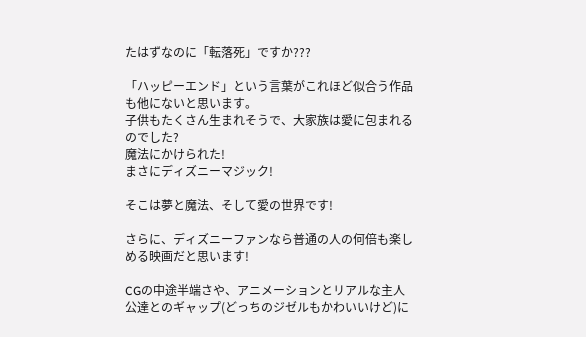たはずなのに「転落死」ですか???

「ハッピーエンド」という言葉がこれほど似合う作品も他にないと思います。
子供もたくさん生まれそうで、大家族は愛に包まれるのでした?
魔法にかけられた!
まさにディズニーマジック!

そこは夢と魔法、そして愛の世界です!

さらに、ディズニーファンなら普通の人の何倍も楽しめる映画だと思います!

CGの中途半端さや、アニメーションとリアルな主人公達とのギャップ(どっちのジゼルもかわいいけど)に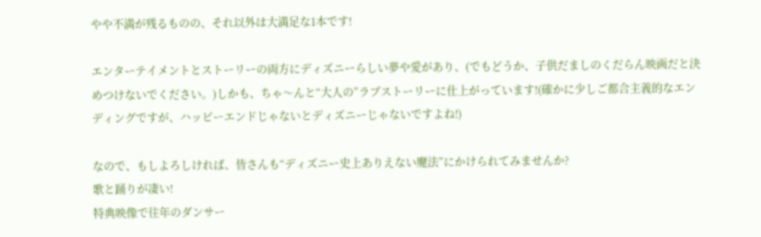やや不満が残るものの、それ以外は大満足な1本です!

エンターテイメントとストーリーの両方にディズニーらしい夢や愛があり、(でもどうか、子供だましのくだらん映画だと決めつけないでください。)しかも、ちゃ〜んと“大人の”ラブストーリーに仕上がっています!(確かに少しご都合主義的なエンディングですが、ハッピーエンドじゃないとディズニーじゃないですよね!)

なので、もしよろしければ、皆さんも“ディズニー史上ありえない魔法”にかけられてみませんか?
歌と踊りが凄い!
特典映像で往年のダンサー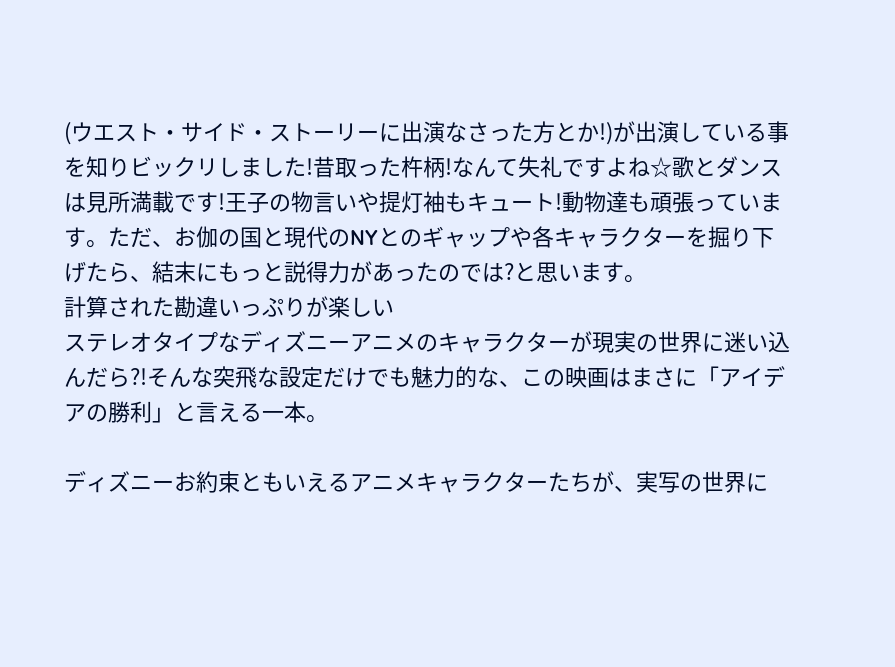(ウエスト・サイド・ストーリーに出演なさった方とか!)が出演している事を知りビックリしました!昔取った杵柄!なんて失礼ですよね☆歌とダンスは見所満載です!王子の物言いや提灯袖もキュート!動物達も頑張っています。ただ、お伽の国と現代のNYとのギャップや各キャラクターを掘り下げたら、結末にもっと説得力があったのでは?と思います。
計算された勘違いっぷりが楽しい
ステレオタイプなディズニーアニメのキャラクターが現実の世界に迷い込んだら?!そんな突飛な設定だけでも魅力的な、この映画はまさに「アイデアの勝利」と言える一本。

ディズニーお約束ともいえるアニメキャラクターたちが、実写の世界に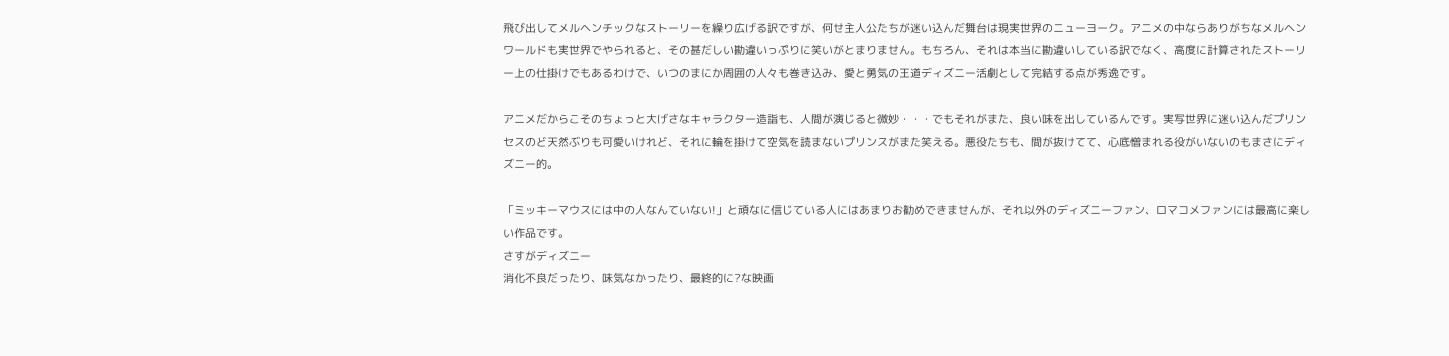飛び出してメルヘンチックなストーリーを繰り広げる訳ですが、何せ主人公たちが迷い込んだ舞台は現実世界のニューヨーク。アニメの中ならありがちなメルヘンワールドも実世界でやられると、その甚だしい勘違いっぷりに笑いがとまりません。もちろん、それは本当に勘違いしている訳でなく、高度に計算されたストーリー上の仕掛けでもあるわけで、いつのまにか周囲の人々も巻き込み、愛と勇気の王道ディズニー活劇として完結する点が秀逸です。

アニメだからこそのちょっと大げさなキャラクター造詣も、人間が演じると微妙・・・でもそれがまた、良い味を出しているんです。実写世界に迷い込んだプリンセスのど天然ぶりも可愛いけれど、それに輪を掛けて空気を読まないプリンスがまた笑える。悪役たちも、間が抜けてて、心底憎まれる役がいないのもまさにディズニー的。

「ミッキーマウスには中の人なんていない!」と頑なに信じている人にはあまりお勧めできませんが、それ以外のディズニーファン、ロマコメファンには最高に楽しい作品です。
さすがディズニー
消化不良だったり、味気なかったり、最終的に?な映画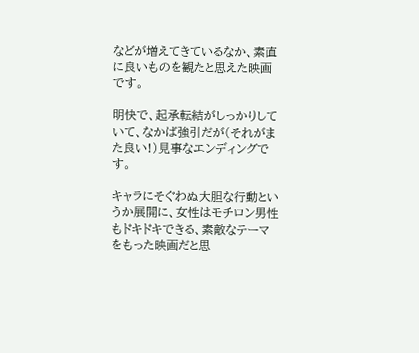などが増えてきているなか、素直に良いものを観たと思えた映画です。

明快で、起承転結がしっかりしていて、なかば強引だが(それがまた良い!)見事なエンディングです。

キャラにそぐわぬ大胆な行動というか展開に、女性はモチロン男性もドキドキできる、素敵なテーマをもった映画だと思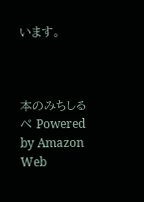います。



本のみちしるべ Powered by Amazon Web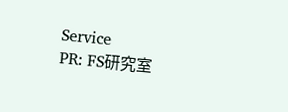Service
PR: FS研究室